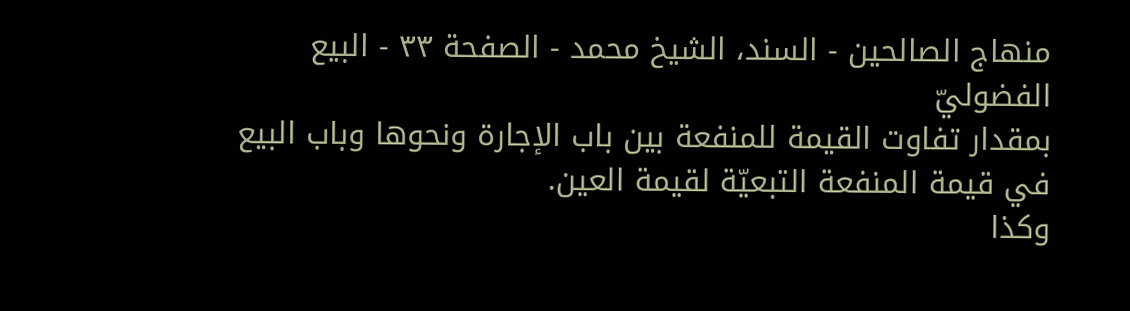منهاج الصالحين - السند، الشيخ محمد - الصفحة ٣٣ - البيع الفضوليّ
بمقدار تفاوت القيمة للمنفعة بين باب الإجارة ونحوها وباب البيع في قيمة المنفعة التبعيّة لقيمة العين.
وكذا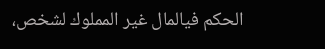الحكم فيالمال غير المملوك لشخص،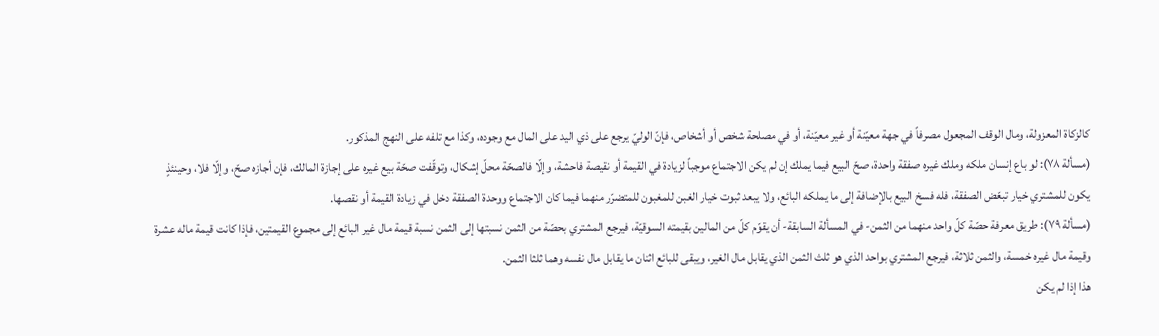كالزكاة المعزولة، ومال الوقف المجعول مصرفاً في جهة معيّنة أو غير معيّنة، أو في مصلحة شخص أو أشخاص، فإنّ الوليّ يرجع على ذي اليد على المال مع وجوده، وكذا مع تلفه على النهج المذكور.
(مسألة ٧٨): لو باع إنسان ملكه وملك غيره صفقة واحدة، صحّ البيع فيما يملك إن لم يكن الاجتماع موجباً لزيادة في القيمة أو نقيصة فاحشة، وإلّا فالصحّة محلّ إشكال، وتوقّفت صحّة بيع غيره على إجازة المالك، فإن أجازه صحّ، وإلّا فلا، وحينئذٍ يكون للمشتري خيار تبعّض الصفقة، فله فسخ البيع بالإضافة إلى ما يملكه البائع، ولا يبعد ثبوت خيار الغبن للمغبون للمتضرّر منهما فيما كان الاجتماع ووحدة الصفقة دخل في زيادة القيمة أو نقصها.
(مسألة ٧٩): طريق معرفة حصّة كلّ واحد منهما من الثمن- في المسألة السابقة- أن يقوّم كلّ من المالين بقيمته السوقيّة، فيرجع المشتري بحصّة من الثمن نسبتها إلى الثمن نسبة قيمة مال غير البائع إلى مجموع القيمتين، فإذا كانت قيمة ماله عشرة وقيمة مال غيره خمسة، والثمن ثلاثة، فيرجع المشتري بواحد الذي هو ثلث الثمن الذي يقابل مال الغير، ويبقى للبائع اثنان ما يقابل مال نفسه وهما ثلثا الثمن.
هذا إذا لم يكن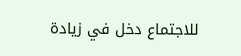للاجتماع دخل في زيادة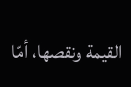القيمة ونقصها، أمّا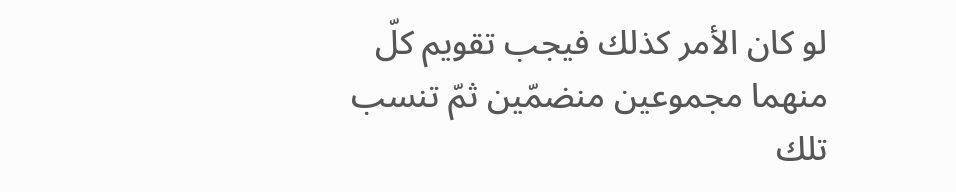لو كان الأمر كذلك فيجب تقويم كلّ منهما مجموعين منضمّين ثمّ تنسب تلك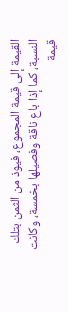القيمة إلى قيمة المجموع، فيوذ من الثمن بتلك النسبة، كما إذا باع ناقة وفصيلها بخمسة، وكانت قيمة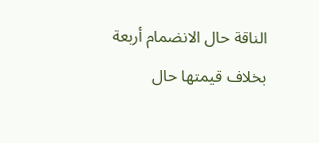الناقة حال الانضمام أربعة بخلاف قيمتها حال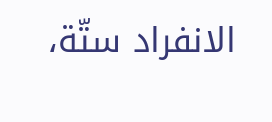الانفراد ستّة،